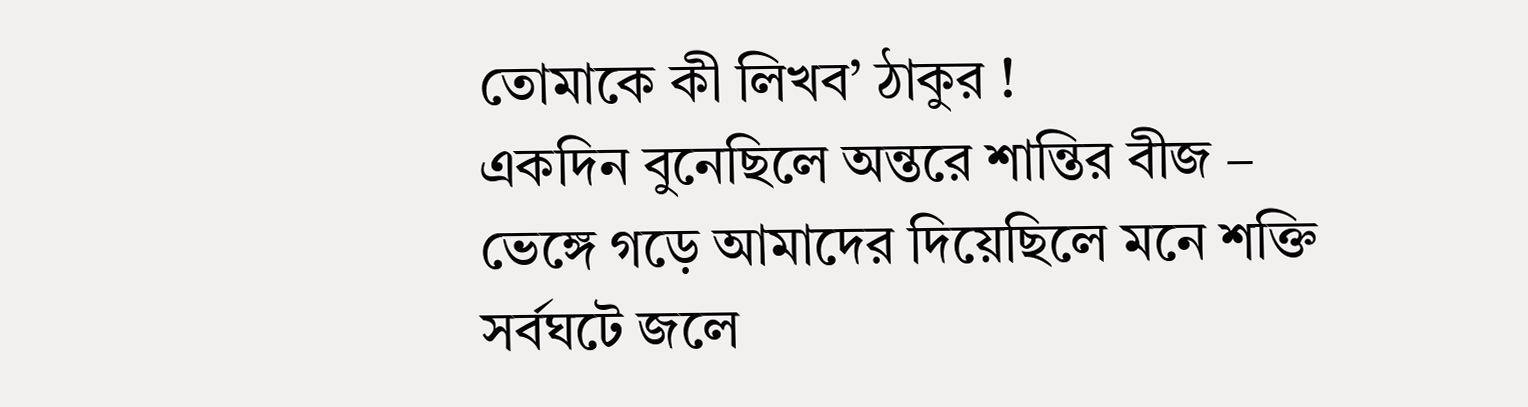তোমাকে কী লিখব’ ঠাকুর !
একদিন বুনেছিলে অন্তরে শান্তির বীজ –
ভেঙ্গে গড়ে আমাদের দিয়েছিলে মনে শক্তি
সর্বঘটে জলে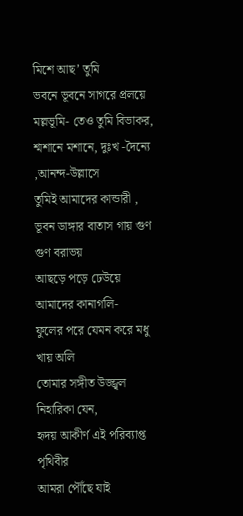মিশে আছ’ তুমি
ভবনে ভূবনে সাগরে প্রলয়ে
মল্লভূমি- তেও তুমি বিভাকর,
শ্মশানে মশানে, দুঃখ -দৈন্যে ,আনন্দ-উল্লাসে
তুমিই আমাদের কান্ডারী ,
ভূবন ডাঙ্গার বাতাস গায় গুণ গুণ বরাভয়
আছড়ে পড়ে ঢেউয়ে আমাদের কানাগলি-
ফুলের পরে যেমন করে মধু খায় অলি
তোমার সঙ্গীত উজ্জ্বল নিহারিকা যেন,
হৃদয় আকীর্ণ এই পরিব্যাপ্ত পৃথিবীর
আমরা পৌঁছে যাই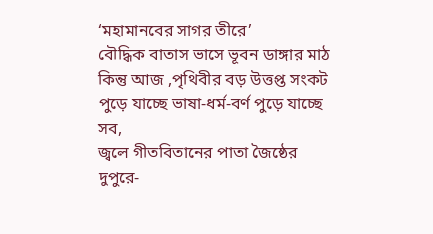‘মহামানবের সাগর তীরে’
বৌদ্ধিক বাতাস ভাসে ভূবন ডাঙ্গার মাঠ
কিন্তু আজ ,পৃথিবীর বড় উত্তপ্ত সংকট
পুড়ে যাচ্ছে ভাষা-ধর্ম-বর্ণ পুড়ে যাচ্ছে সব,
জ্বলে গীতবিতানের পাতা জৈষ্ঠের দুপুরে-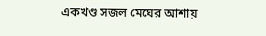একখণ্ড সজল মেঘের আশায়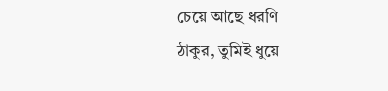চেয়ে আছে ধরণি
ঠাকুর, তুমিই ধুয়ে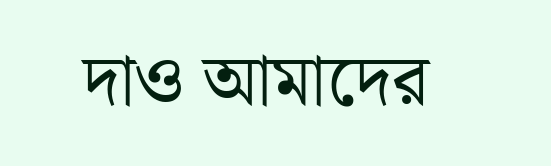দাও আমাদের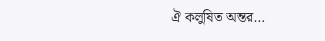ঐ কলুষিত অন্তর…